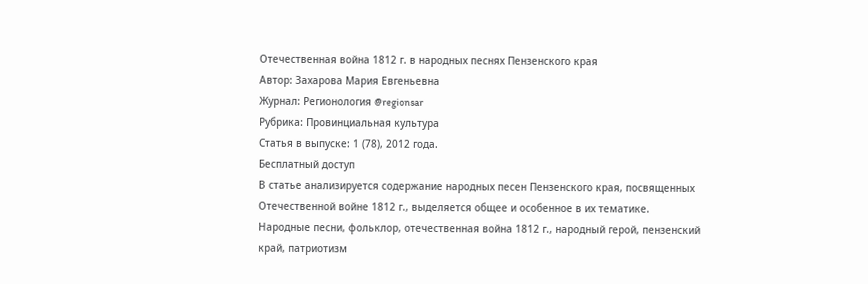Отечественная война 1812 г. в народных песнях Пензенского края
Автор: Захарова Мария Евгеньевна
Журнал: Регионология @regionsar
Рубрика: Провинциальная культура
Статья в выпуске: 1 (78), 2012 года.
Бесплатный доступ
В статье анализируется содержание народных песен Пензенского края, посвященных Отечественной войне 1812 г., выделяется общее и особенное в их тематике.
Народные песни, фольклор, отечественная война 1812 г., народный герой, пензенский край, патриотизм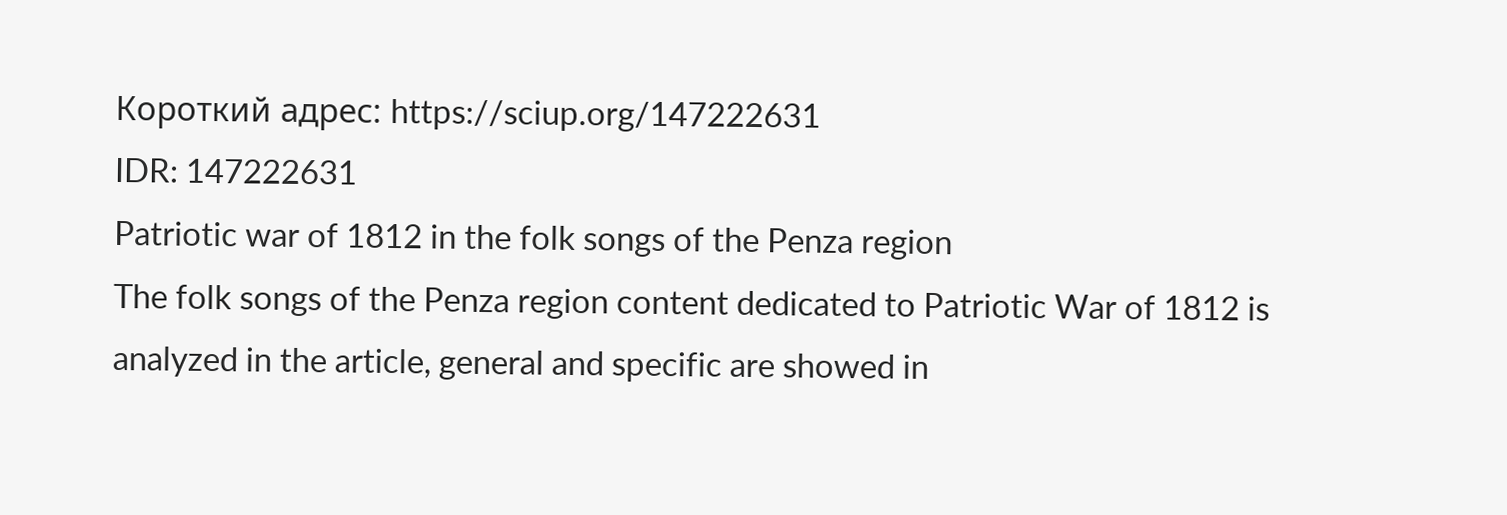Короткий адрес: https://sciup.org/147222631
IDR: 147222631
Patriotic war of 1812 in the folk songs of the Penza region
The folk songs of the Penza region content dedicated to Patriotic War of 1812 is analyzed in the article, general and specific are showed in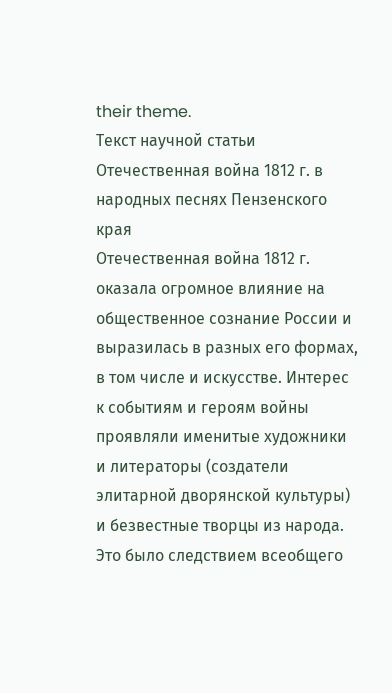their theme.
Текст научной статьи Отечественная война 1812 г. в народных песнях Пензенского края
Отечественная война 1812 г. оказала огромное влияние на общественное сознание России и выразилась в разных его формах, в том числе и искусстве. Интерес к событиям и героям войны проявляли именитые художники и литераторы (создатели элитарной дворянской культуры) и безвестные творцы из народа. Это было следствием всеобщего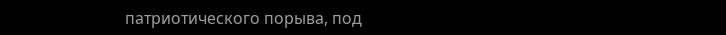патриотического порыва, под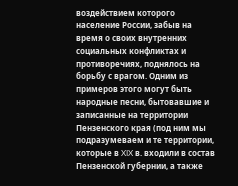воздействием которого население России, забыв на время о своих внутренних социальных конфликтах и противоречиях, поднялось на борьбу с врагом. Одним из примеров этого могут быть народные песни, бытовавшие и записанные на территории Пензенского края (под ним мы подразумеваем и те территории, которые в XIX в. входили в состав Пензенской губернии, а также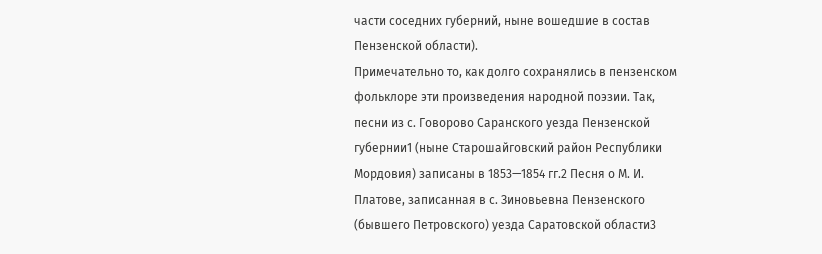части соседних губерний, ныне вошедшие в состав Пензенской области).
Примечательно то, как долго сохранялись в пензенском фольклоре эти произведения народной поэзии. Так, песни из с. Говорово Саранского уезда Пензенской губернии1 (ныне Старошайговский район Республики Мордовия) записаны в 1853—1854 гг.2 Песня о М. И. Платове, записанная в с. Зиновьевна Пензенского (бывшего Петровского) уезда Саратовской области3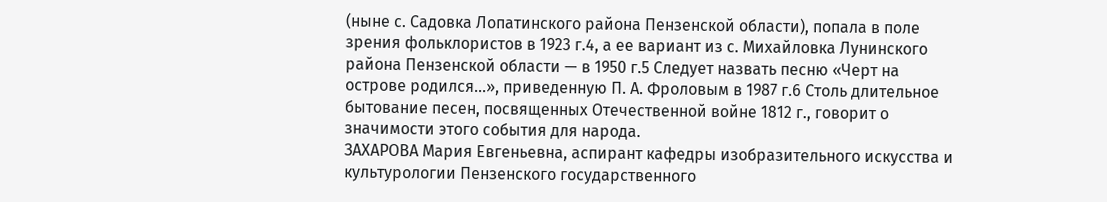(ныне с. Садовка Лопатинского района Пензенской области), попала в поле зрения фольклористов в 1923 г.4, а ее вариант из с. Михайловка Лунинского района Пензенской области — в 1950 г.5 Следует назвать песню «Черт на острове родился...», приведенную П. А. Фроловым в 1987 г.6 Столь длительное бытование песен, посвященных Отечественной войне 1812 г., говорит о значимости этого события для народа.
ЗАХАРОВА Мария Евгеньевна, аспирант кафедры изобразительного искусства и культурологии Пензенского государственного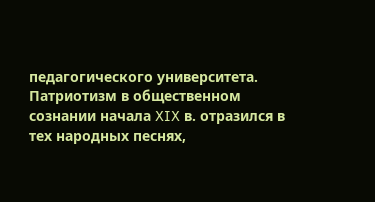педагогического университета.
Патриотизм в общественном сознании начала XIX в. отразился в тех народных песнях,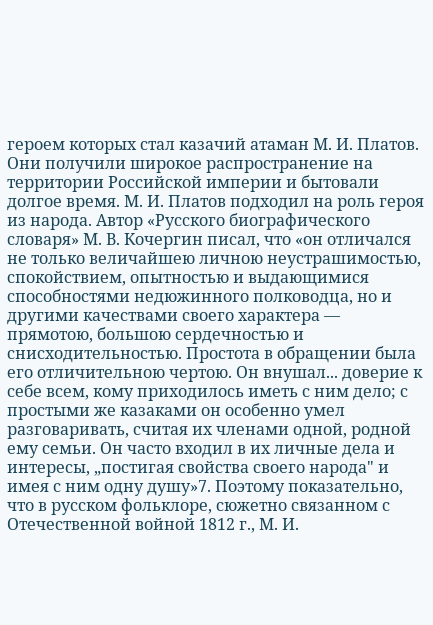героем которых стал казачий атаман М. И. Платов. Они получили широкое распространение на территории Российской империи и бытовали долгое время. М. И. Платов подходил на роль героя из народа. Автор «Русского биографического словаря» М. В. Кочергин писал, что «он отличался не только величайшею личною неустрашимостью, спокойствием, опытностью и выдающимися способностями недюжинного полководца, но и другими качествами своего характера — прямотою, большою сердечностью и снисходительностью. Простота в обращении была его отличительною чертою. Он внушал... доверие к себе всем, кому приходилось иметь с ним дело; с простыми же казаками он особенно умел разговаривать, считая их членами одной, родной ему семьи. Он часто входил в их личные дела и интересы, „постигая свойства своего народа" и имея с ним одну душу»7. Поэтому показательно, что в русском фольклоре, сюжетно связанном с Отечественной войной 1812 г., М. И.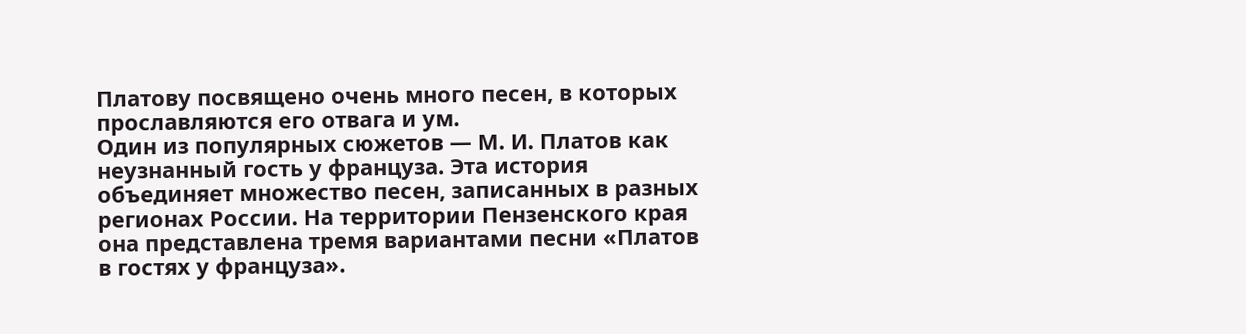Платову посвящено очень много песен, в которых прославляются его отвага и ум.
Один из популярных сюжетов — М. И. Платов как неузнанный гость у француза. Эта история объединяет множество песен, записанных в разных регионах России. На территории Пензенского края она представлена тремя вариантами песни «Платов в гостях у француза».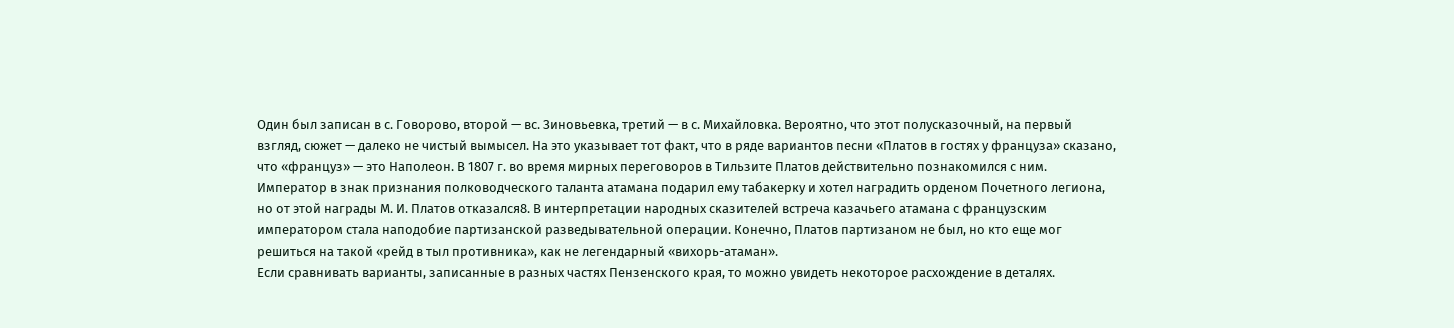Один был записан в с. Говорово, второй — вс. Зиновьевка, третий — в с. Михайловка. Вероятно, что этот полусказочный, на первый взгляд, сюжет — далеко не чистый вымысел. На это указывает тот факт, что в ряде вариантов песни «Платов в гостях у француза» сказано, что «француз» — это Наполеон. В 1807 г. во время мирных переговоров в Тильзите Платов действительно познакомился с ним. Император в знак признания полководческого таланта атамана подарил ему табакерку и хотел наградить орденом Почетного легиона, но от этой награды М. И. Платов отказался8. В интерпретации народных сказителей встреча казачьего атамана с французским императором стала наподобие партизанской разведывательной операции. Конечно, Платов партизаном не был, но кто еще мог решиться на такой «рейд в тыл противника», как не легендарный «вихорь-атаман».
Если сравнивать варианты, записанные в разных частях Пензенского края, то можно увидеть некоторое расхождение в деталях.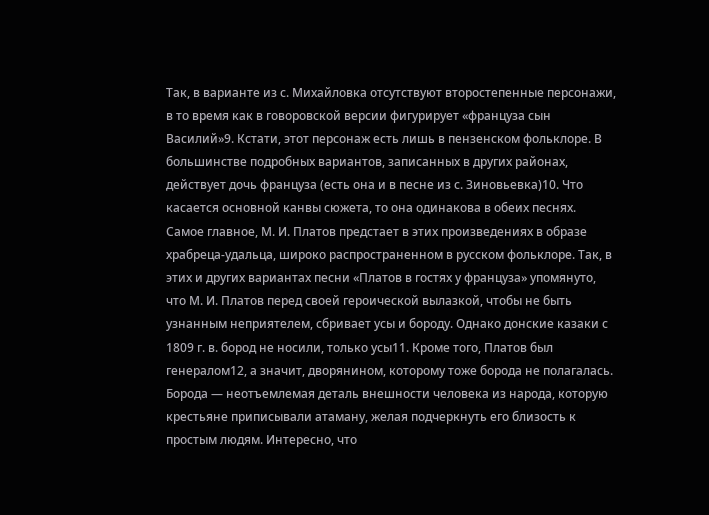Так, в варианте из с. Михайловка отсутствуют второстепенные персонажи, в то время как в говоровской версии фигурирует «француза сын Василий»9. Кстати, этот персонаж есть лишь в пензенском фольклоре. В большинстве подробных вариантов, записанных в других районах, действует дочь француза (есть она и в песне из с. Зиновьевка)10. Что касается основной канвы сюжета, то она одинакова в обеих песнях. Самое главное, М. И. Платов предстает в этих произведениях в образе храбреца-удальца, широко распространенном в русском фольклоре. Так, в этих и других вариантах песни «Платов в гостях у француза» упомянуто, что М. И. Платов перед своей героической вылазкой, чтобы не быть узнанным неприятелем, сбривает усы и бороду. Однако донские казаки с 1809 г. в. бород не носили, только усы11. Кроме того, Платов был генералом12, а значит, дворянином, которому тоже борода не полагалась. Борода — неотъемлемая деталь внешности человека из народа, которую крестьяне приписывали атаману, желая подчеркнуть его близость к простым людям. Интересно, что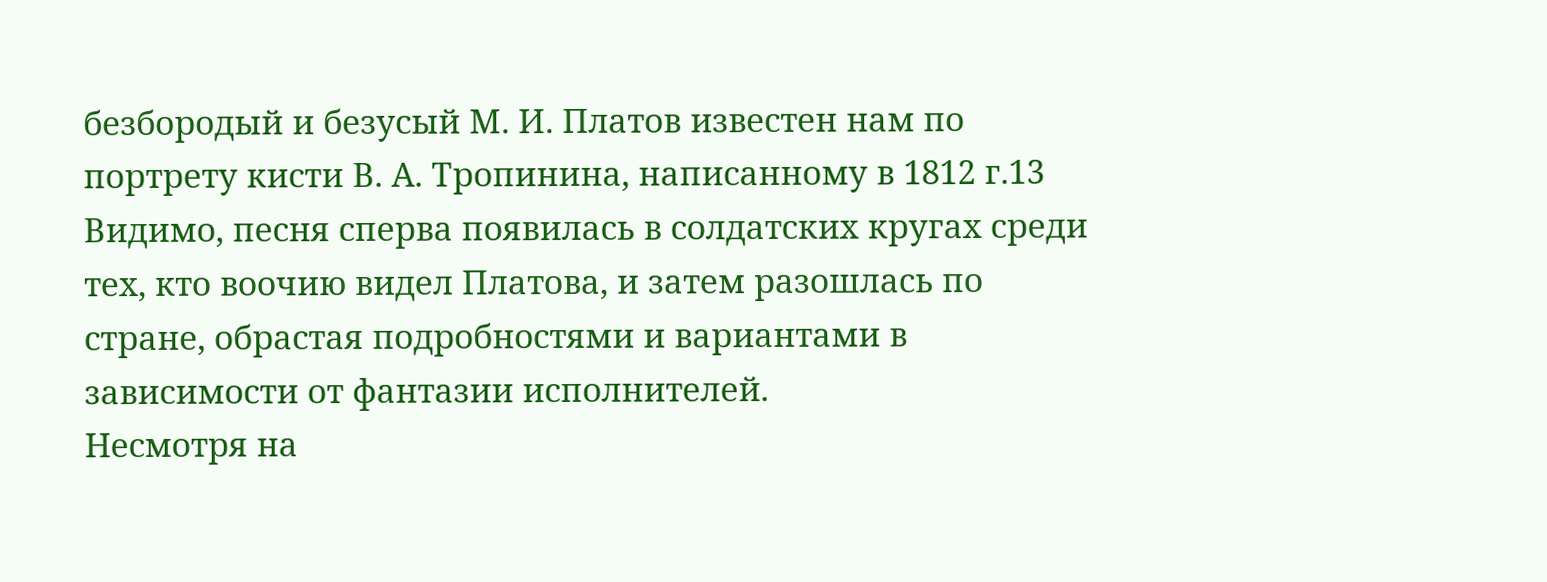безбородый и безусый М. И. Платов известен нам по портрету кисти В. А. Тропинина, написанному в 1812 г.13 Видимо, песня сперва появилась в солдатских кругах среди тех, кто воочию видел Платова, и затем разошлась по стране, обрастая подробностями и вариантами в зависимости от фантазии исполнителей.
Несмотря на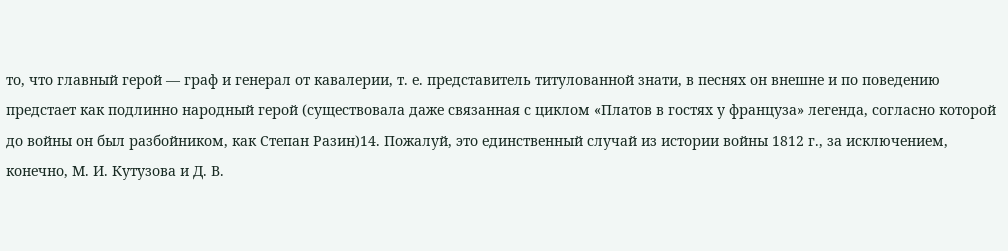то, что главный герой — граф и генерал от кавалерии, т. е. представитель титулованной знати, в песнях он внешне и по поведению предстает как подлинно народный герой (существовала даже связанная с циклом «Платов в гостях у француза» легенда, согласно которой до войны он был разбойником, как Степан Разин)14. Пожалуй, это единственный случай из истории войны 1812 г., за исключением, конечно, М. И. Кутузова и Д. В.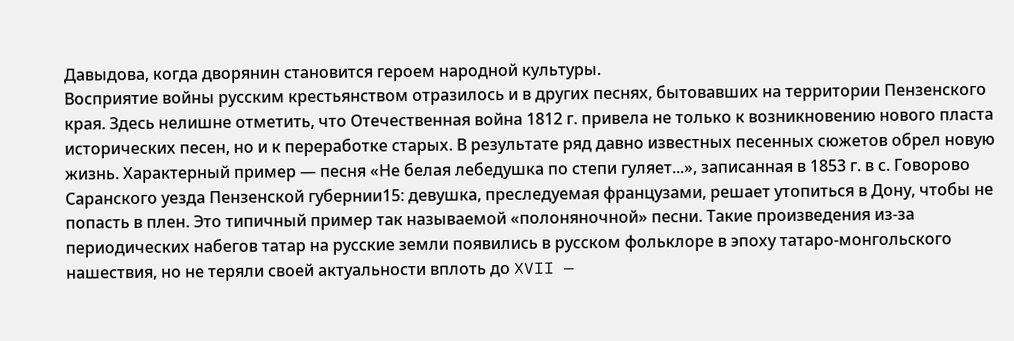Давыдова, когда дворянин становится героем народной культуры.
Восприятие войны русским крестьянством отразилось и в других песнях, бытовавших на территории Пензенского края. Здесь нелишне отметить, что Отечественная война 1812 г. привела не только к возникновению нового пласта исторических песен, но и к переработке старых. В результате ряд давно известных песенных сюжетов обрел новую жизнь. Характерный пример — песня «Не белая лебедушка по степи гуляет...», записанная в 1853 г. в с. Говорово Саранского уезда Пензенской губернии15: девушка, преследуемая французами, решает утопиться в Дону, чтобы не попасть в плен. Это типичный пример так называемой «полоняночной» песни. Такие произведения из-за периодических набегов татар на русские земли появились в русском фольклоре в эпоху татаро-монгольского нашествия, но не теряли своей актуальности вплоть до XVII —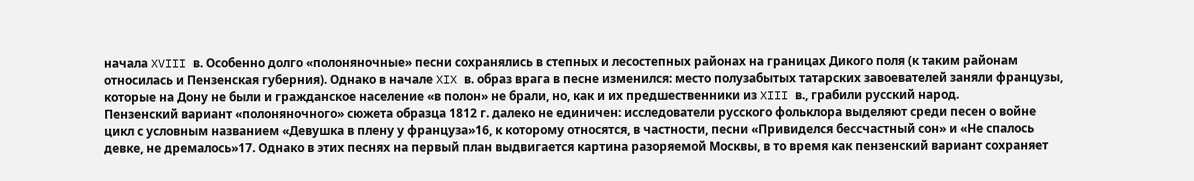начала XVIII в. Особенно долго «полоняночные» песни сохранялись в степных и лесостепных районах на границах Дикого поля (к таким районам относилась и Пензенская губерния). Однако в начале XIX в. образ врага в песне изменился: место полузабытых татарских завоевателей заняли французы, которые на Дону не были и гражданское население «в полон» не брали, но, как и их предшественники из XIII в., грабили русский народ.
Пензенский вариант «полоняночного» сюжета образца 1812 г. далеко не единичен: исследователи русского фольклора выделяют среди песен о войне цикл с условным названием «Девушка в плену у француза»16, к которому относятся, в частности, песни «Привиделся бессчастный сон» и «Не спалось девке, не дремалось»17. Однако в этих песнях на первый план выдвигается картина разоряемой Москвы, в то время как пензенский вариант сохраняет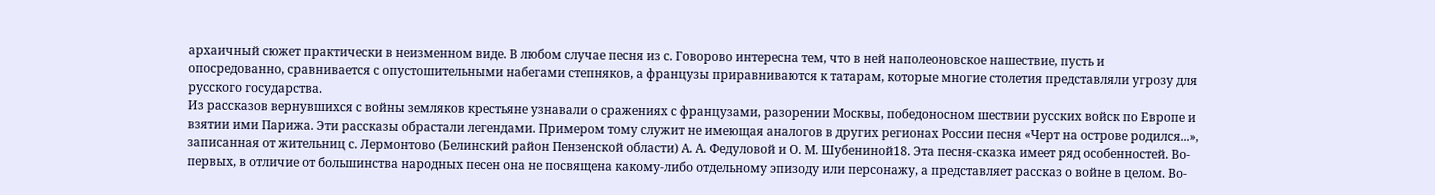архаичный сюжет практически в неизменном виде. В любом случае песня из с. Говорово интересна тем, что в ней наполеоновское нашествие, пусть и опосредованно, сравнивается с опустошительными набегами степняков, а французы приравниваются к татарам, которые многие столетия представляли угрозу для русского государства.
Из рассказов вернувшихся с войны земляков крестьяне узнавали о сражениях с французами, разорении Москвы, победоносном шествии русских войск по Европе и взятии ими Парижа. Эти рассказы обрастали легендами. Примером тому служит не имеющая аналогов в других регионах России песня «Черт на острове родился...», записанная от жительниц с. Лермонтово (Белинский район Пензенской области) А. А. Федуловой и О. М. Шубениной18. Эта песня-сказка имеет ряд особенностей. Во-первых, в отличие от большинства народных песен она не посвящена какому-либо отдельному эпизоду или персонажу, а представляет рассказ о войне в целом. Во-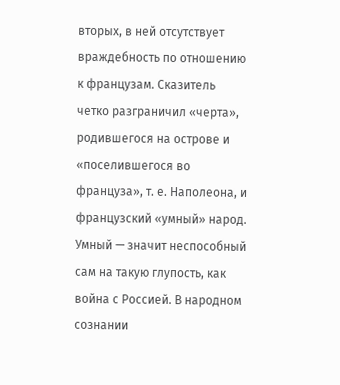вторых, в ней отсутствует враждебность по отношению к французам. Сказитель четко разграничил «черта», родившегося на острове и «поселившегося во француза», т. е. Наполеона, и французский «умный» народ. Умный — значит неспособный сам на такую глупость, как война с Россией. В народном сознании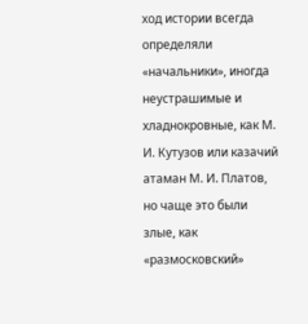ход истории всегда определяли «начальники», иногда неустрашимые и хладнокровные, как М. И. Кутузов или казачий атаман М. И. Платов, но чаще это были злые, как «размосковский»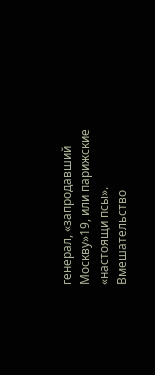генерал, «запродавший Москву»19, или парижские «настоящи псы». Вмешательство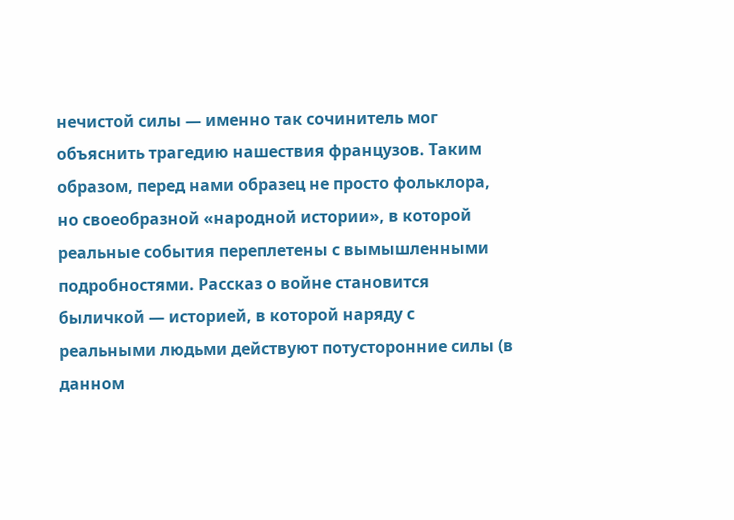нечистой силы — именно так сочинитель мог объяснить трагедию нашествия французов. Таким образом, перед нами образец не просто фольклора, но своеобразной «народной истории», в которой реальные события переплетены с вымышленными подробностями. Рассказ о войне становится быличкой — историей, в которой наряду с реальными людьми действуют потусторонние силы (в данном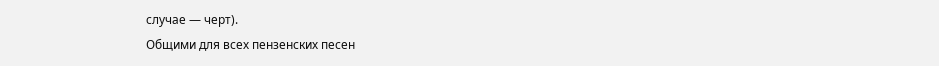случае — черт).
Общими для всех пензенских песен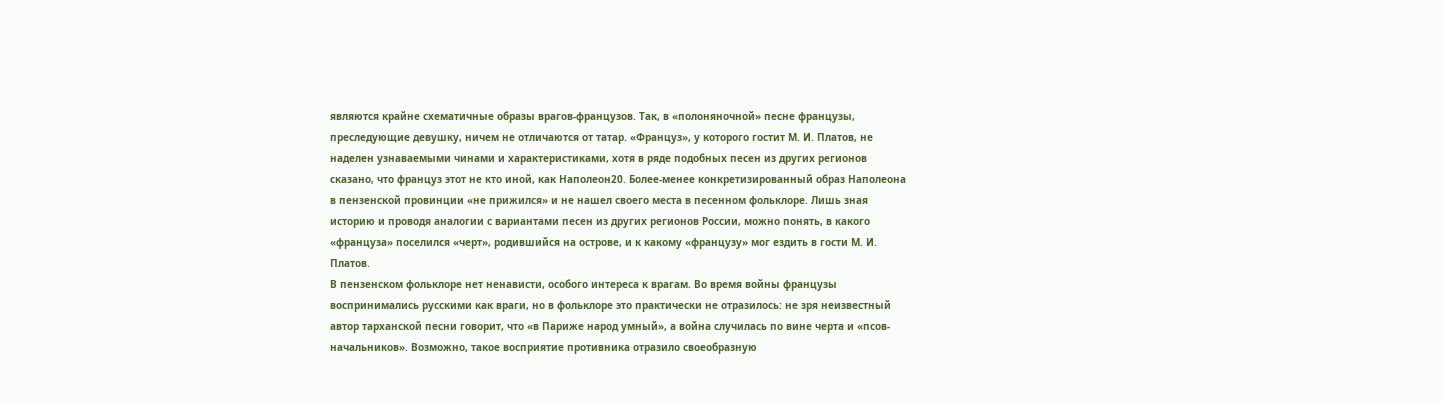являются крайне схематичные образы врагов-французов. Так, в «полоняночной» песне французы, преследующие девушку, ничем не отличаются от татар. «Француз», у которого гостит М. И. Платов, не наделен узнаваемыми чинами и характеристиками, хотя в ряде подобных песен из других регионов сказано, что француз этот не кто иной, как Наполеон20. Более-менее конкретизированный образ Наполеона в пензенской провинции «не прижился» и не нашел своего места в песенном фольклоре. Лишь зная историю и проводя аналогии с вариантами песен из других регионов России, можно понять, в какого «француза» поселился «черт», родившийся на острове, и к какому «французу» мог ездить в гости М. И. Платов.
В пензенском фольклоре нет ненависти, особого интереса к врагам. Во время войны французы воспринимались русскими как враги, но в фольклоре это практически не отразилось: не зря неизвестный автор тарханской песни говорит, что «в Париже народ умный», а война случилась по вине черта и «псов-начальников». Возможно, такое восприятие противника отразило своеобразную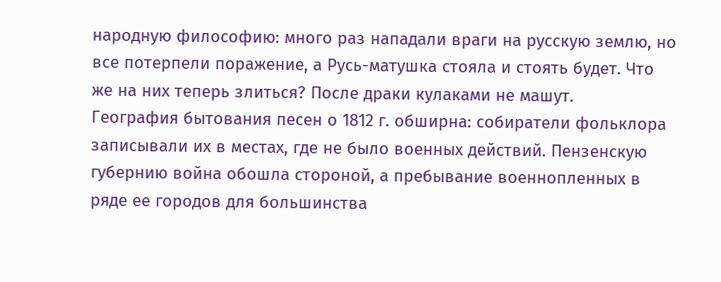народную философию: много раз нападали враги на русскую землю, но все потерпели поражение, а Русь-матушка стояла и стоять будет. Что же на них теперь злиться? После драки кулаками не машут.
География бытования песен о 1812 г. обширна: собиратели фольклора записывали их в местах, где не было военных действий. Пензенскую губернию война обошла стороной, а пребывание военнопленных в ряде ее городов для большинства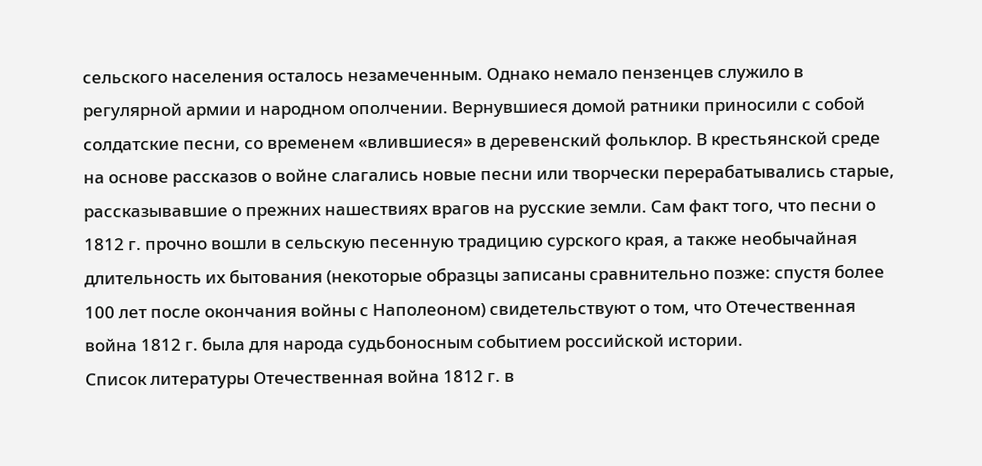сельского населения осталось незамеченным. Однако немало пензенцев служило в регулярной армии и народном ополчении. Вернувшиеся домой ратники приносили с собой солдатские песни, со временем «влившиеся» в деревенский фольклор. В крестьянской среде на основе рассказов о войне слагались новые песни или творчески перерабатывались старые, рассказывавшие о прежних нашествиях врагов на русские земли. Сам факт того, что песни о 1812 г. прочно вошли в сельскую песенную традицию сурского края, а также необычайная длительность их бытования (некоторые образцы записаны сравнительно позже: спустя более 100 лет после окончания войны с Наполеоном) свидетельствуют о том, что Отечественная война 1812 г. была для народа судьбоносным событием российской истории.
Список литературы Отечественная война 1812 г. в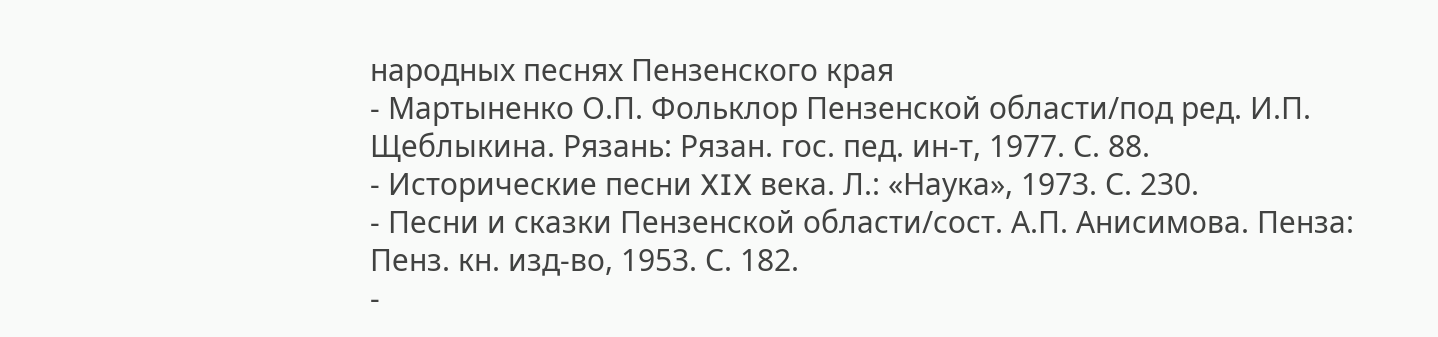народных песнях Пензенского края
- Мартыненко О.П. Фольклор Пензенской области/под ред. И.П. Щеблыкина. Рязань: Рязан. гос. пед. ин-т, 1977. С. 88.
- Исторические песни XIX века. Л.: «Наука», 1973. С. 230.
- Песни и сказки Пензенской области/сост. А.П. Анисимова. Пенза: Пенз. кн. изд-во, 1953. С. 182.
-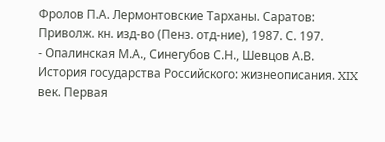Фролов П.А. Лермонтовские Тарханы. Саратов: Приволж. кн. изд-во (Пенз. отд-ние), 1987. С. 197.
- Опалинская М.А., Синегубов С.Н., Шевцов А.В. История государства Российского: жизнеописания. XIX век. Первая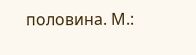половина. М.: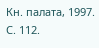Кн. палата, 1997. С. 112.